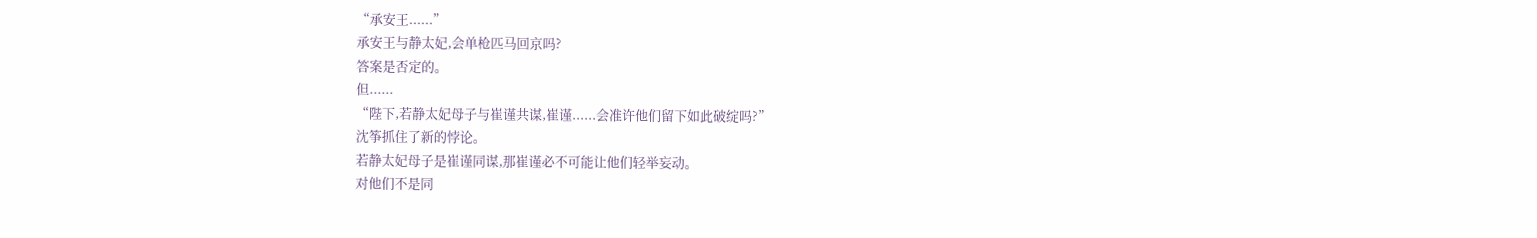“承安王......”
承安王与静太妃,会单枪匹马回京吗?
答案是否定的。
但......
“陛下,若静太妃母子与崔谨共谋,崔谨......会准许他们留下如此破绽吗?”
沈筝抓住了新的悖论。
若静太妃母子是崔谨同谋,那崔谨必不可能让他们轻举妄动。
对他们不是同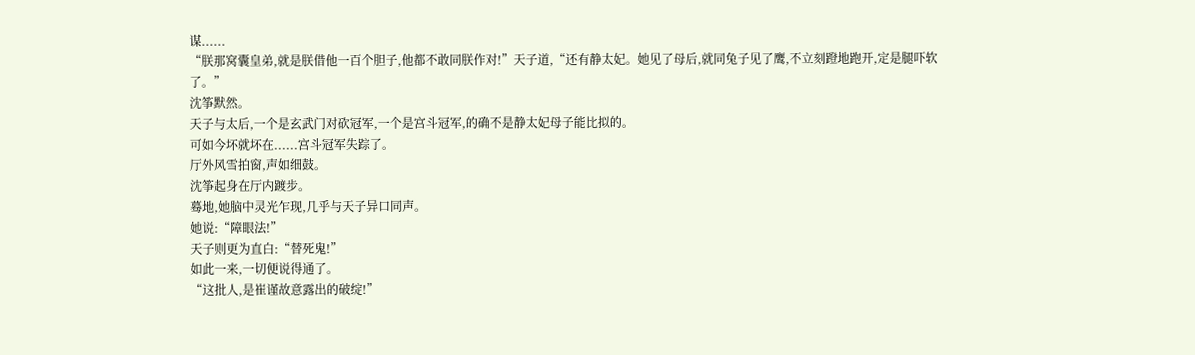谋......
“朕那窝囊皇弟,就是朕借他一百个胆子,他都不敢同朕作对!”天子道,“还有静太妃。她见了母后,就同兔子见了鹰,不立刻蹬地跑开,定是腿吓软了。”
沈筝默然。
天子与太后,一个是玄武门对砍冠军,一个是宫斗冠军,的确不是静太妃母子能比拟的。
可如今坏就坏在......宫斗冠军失踪了。
厅外风雪拍窗,声如细鼓。
沈筝起身在厅内踱步。
蓦地,她脑中灵光乍现,几乎与天子异口同声。
她说:“障眼法!”
天子则更为直白:“替死鬼!”
如此一来,一切便说得通了。
“这批人,是崔谨故意露出的破绽!”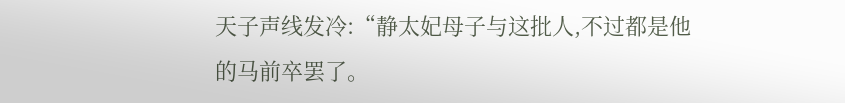天子声线发冷:“静太妃母子与这批人,不过都是他的马前卒罢了。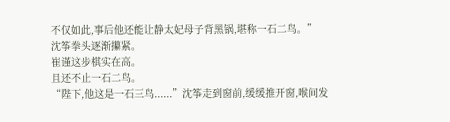不仅如此,事后他还能让静太妃母子背黑锅,堪称一石二鸟。”
沈筝拳头逐渐攥紧。
崔谨这步棋实在高。
且还不止一石二鸟。
“陛下,他这是一石三鸟......”沈筝走到窗前,缓缓推开窗,喉间发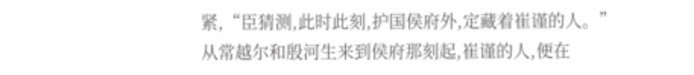紧,“臣猜测,此时此刻,护国侯府外,定藏着崔谨的人。”
从常越尔和殷河生来到侯府那刻起,崔谨的人,便在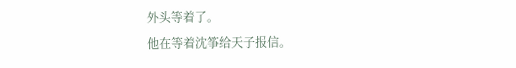外头等着了。
他在等着沈筝给天子报信。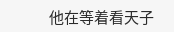他在等着看天子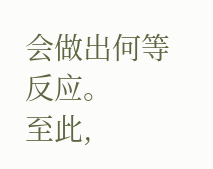会做出何等反应。
至此,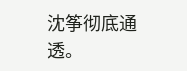沈筝彻底通透。